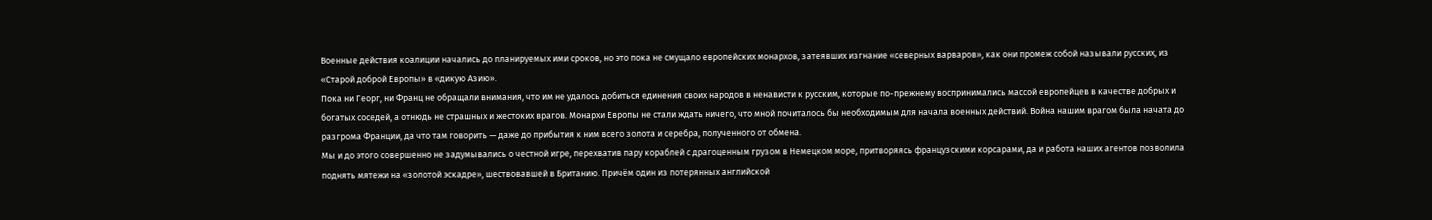Военные действия коалиции начались до планируемых ими сроков, но это пока не смущало европейских монархов, затеявших изгнание «северных варваров», как они промеж собой называли русских, из «Старой доброй Европы» в «дикую Азию».
Пока ни Георг, ни Франц не обращали внимания, что им не удалось добиться единения своих народов в ненависти к русским, которые по-прежнему воспринимались массой европейцев в качестве добрых и богатых соседей, а отнюдь не страшных и жестоких врагов. Монархи Европы не стали ждать ничего, что мной почиталось бы необходимым для начала военных действий. Война нашим врагом была начата до разгрома Франции, да что там говорить — даже до прибытия к ним всего золота и серебра, полученного от обмена.
Мы и до этого совершенно не задумывались о честной игре, перехватив пару кораблей с драгоценным грузом в Немецком море, притворяясь французскими корсарами, да и работа наших агентов позволила поднять мятежи на «золотой эскадре», шествовавшей в Британию. Причём один из потерянных английской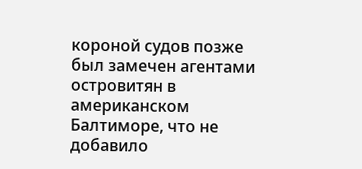короной судов позже был замечен агентами островитян в американском Балтиморе, что не добавило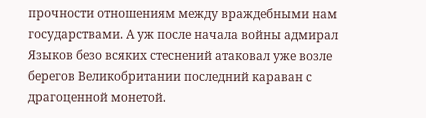прочности отношениям между враждебными нам государствами. А уж после начала войны адмирал Языков безо всяких стеснений атаковал уже возле берегов Великобритании последний караван с драгоценной монетой.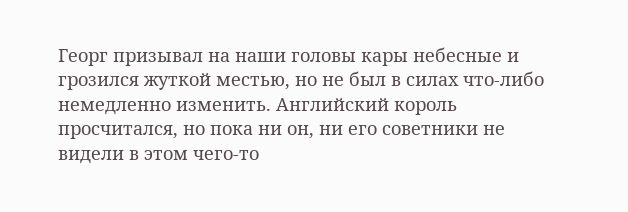Георг призывал на наши головы кары небесные и грозился жуткой местью, но не был в силах что-либо немедленно изменить. Английский король просчитался, но пока ни он, ни его советники не видели в этом чего-то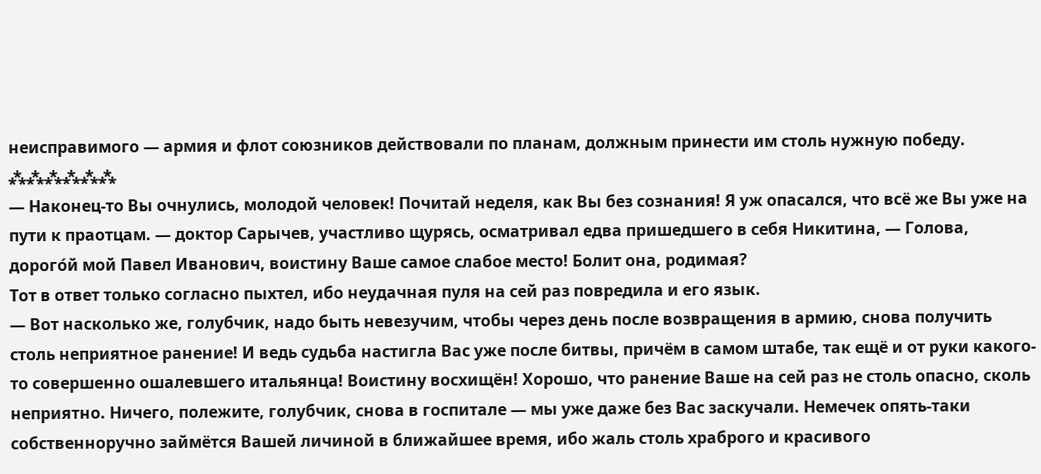неисправимого — армия и флот союзников действовали по планам, должным принести им столь нужную победу.
⁂⁂⁂⁂⁂⁂
— Наконец-то Вы очнулись, молодой человек! Почитай неделя, как Вы без сознания! Я уж опасался, что всё же Вы уже на пути к праотцам. — доктор Сарычев, участливо щурясь, осматривал едва пришедшего в себя Никитина, — Голова, дорого́й мой Павел Иванович, воистину Ваше самое слабое место! Болит она, родимая?
Тот в ответ только согласно пыхтел, ибо неудачная пуля на сей раз повредила и его язык.
— Вот насколько же, голубчик, надо быть невезучим, чтобы через день после возвращения в армию, снова получить столь неприятное ранение! И ведь судьба настигла Вас уже после битвы, причём в самом штабе, так ещё и от руки какого-то совершенно ошалевшего итальянца! Воистину восхищён! Хорошо, что ранение Ваше на сей раз не столь опасно, сколь неприятно. Ничего, полежите, голубчик, снова в госпитале — мы уже даже без Вас заскучали. Немечек опять-таки собственноручно займётся Вашей личиной в ближайшее время, ибо жаль столь храброго и красивого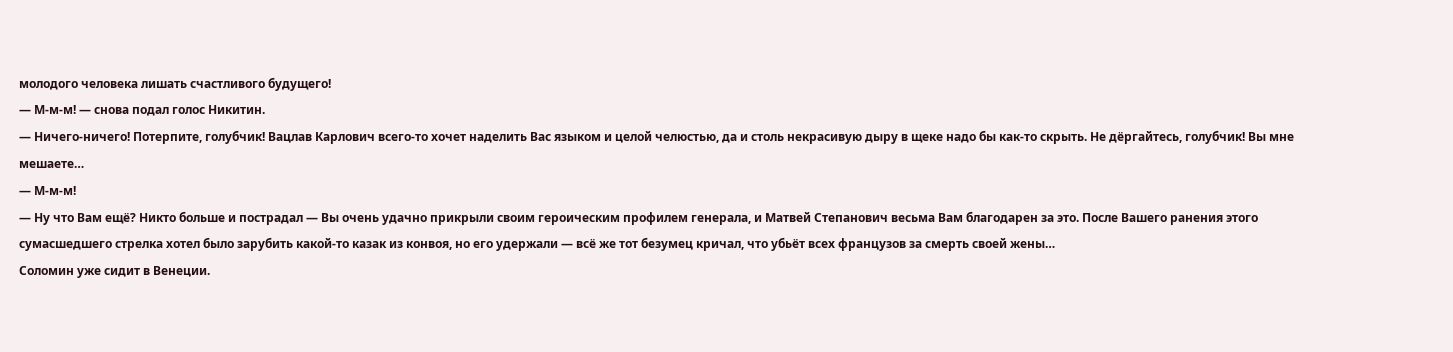молодого человека лишать счастливого будущего!
— М-м-м! — снова подал голос Никитин.
— Ничего-ничего! Потерпите, голубчик! Вацлав Карлович всего-то хочет наделить Вас языком и целой челюстью, да и столь некрасивую дыру в щеке надо бы как-то скрыть. Не дёргайтесь, голубчик! Вы мне мешаете…
— М-м-м!
— Ну что Вам ещё? Никто больше и пострадал — Вы очень удачно прикрыли своим героическим профилем генерала, и Матвей Степанович весьма Вам благодарен за это. После Вашего ранения этого сумасшедшего стрелка хотел было зарубить какой-то казак из конвоя, но его удержали — всё же тот безумец кричал, что убьёт всех французов за смерть своей жены…
Соломин уже сидит в Венеции.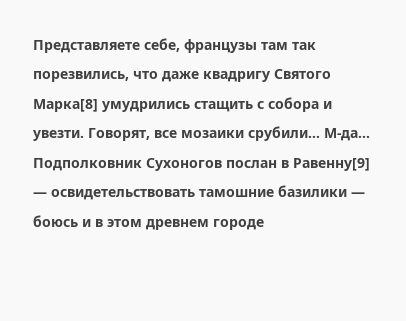Представляете себе, французы там так порезвились, что даже квадригу Святого Марка[8] умудрились стащить с собора и увезти. Говорят, все мозаики срубили… М-да… Подполковник Сухоногов послан в Равенну[9] — освидетельствовать тамошние базилики — боюсь и в этом древнем городе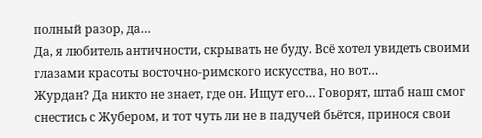полный разор, да…
Да, я любитель античности, скрывать не буду. Всё хотел увидеть своими глазами красоты восточно-римского искусства, но вот…
Журдан? Да никто не знает, где он. Ищут его… Говорят, штаб наш смог снестись с Жубером, и тот чуть ли не в падучей бьётся, принося свои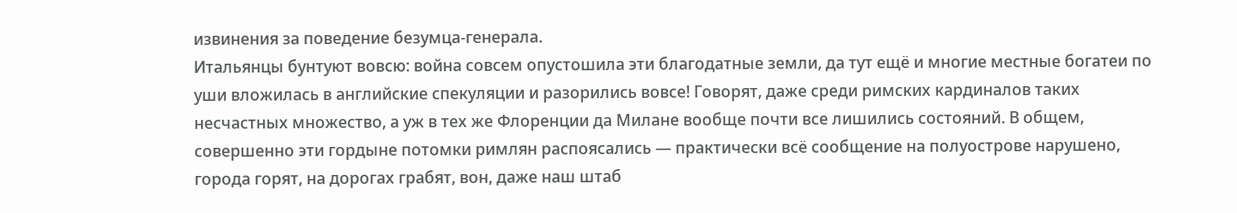извинения за поведение безумца-генерала.
Итальянцы бунтуют вовсю: война совсем опустошила эти благодатные земли, да тут ещё и многие местные богатеи по уши вложилась в английские спекуляции и разорились вовсе! Говорят, даже среди римских кардиналов таких несчастных множество, а уж в тех же Флоренции да Милане вообще почти все лишились состояний. В общем, совершенно эти гордыне потомки римлян распоясались — практически всё сообщение на полуострове нарушено, города горят, на дорогах грабят, вон, даже наш штаб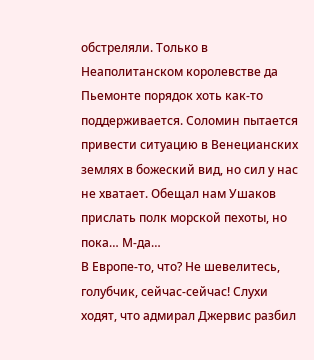обстреляли. Только в Неаполитанском королевстве да Пьемонте порядок хоть как-то поддерживается. Соломин пытается привести ситуацию в Венецианских землях в божеский вид, но сил у нас не хватает. Обещал нам Ушаков прислать полк морской пехоты, но пока… М-да…
В Европе-то, что? Не шевелитесь, голубчик, сейчас-сейчас! Слухи ходят, что адмирал Джервис разбил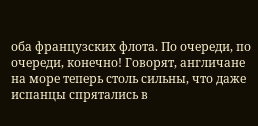оба французских флота. По очереди, по очереди, конечно! Говорят, англичане на море теперь столь сильны, что даже испанцы спрятались в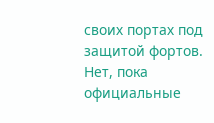своих портах под защитой фортов. Нет, пока официальные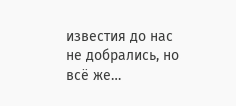известия до нас не добрались, но всё же…